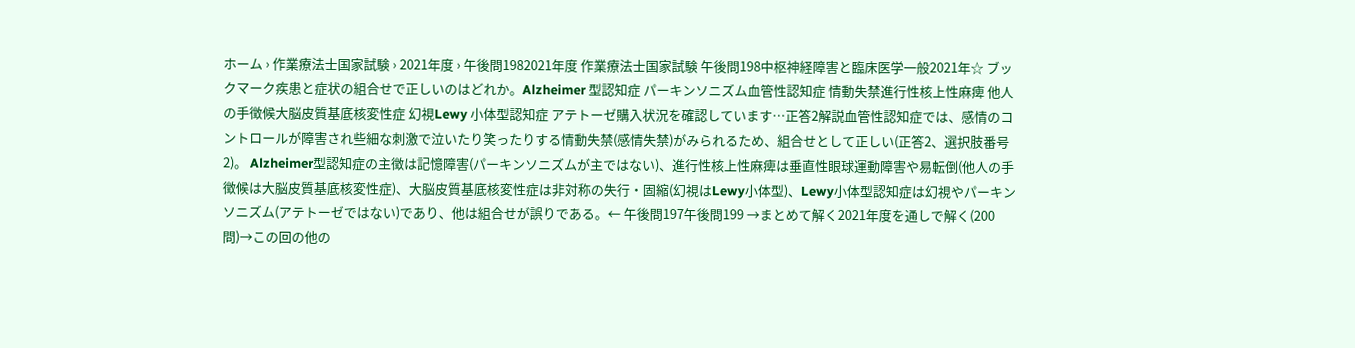ホーム › 作業療法士国家試験 › 2021年度 › 午後問1982021年度 作業療法士国家試験 午後問198中枢神経障害と臨床医学一般2021年☆ ブックマーク疾患と症状の組合せで正しいのはどれか。Alzheimer 型認知症 パーキンソニズム血管性認知症 情動失禁進行性核上性麻痺 他人の手徴候大脳皮質基底核変性症 幻視Lewy 小体型認知症 アテトーゼ購入状況を確認しています…正答2解説血管性認知症では、感情のコントロールが障害され些細な刺激で泣いたり笑ったりする情動失禁(感情失禁)がみられるため、組合せとして正しい(正答2、選択肢番号2)。 Alzheimer型認知症の主徴は記憶障害(パーキンソニズムが主ではない)、進行性核上性麻痺は垂直性眼球運動障害や易転倒(他人の手徴候は大脳皮質基底核変性症)、大脳皮質基底核変性症は非対称の失行・固縮(幻視はLewy小体型)、Lewy小体型認知症は幻視やパーキンソニズム(アテトーゼではない)であり、他は組合せが誤りである。← 午後問197午後問199 →まとめて解く2021年度を通しで解く(200問)→この回の他の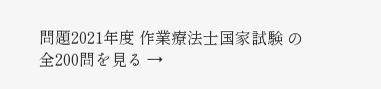問題2021年度 作業療法士国家試験 の全200問を見る →